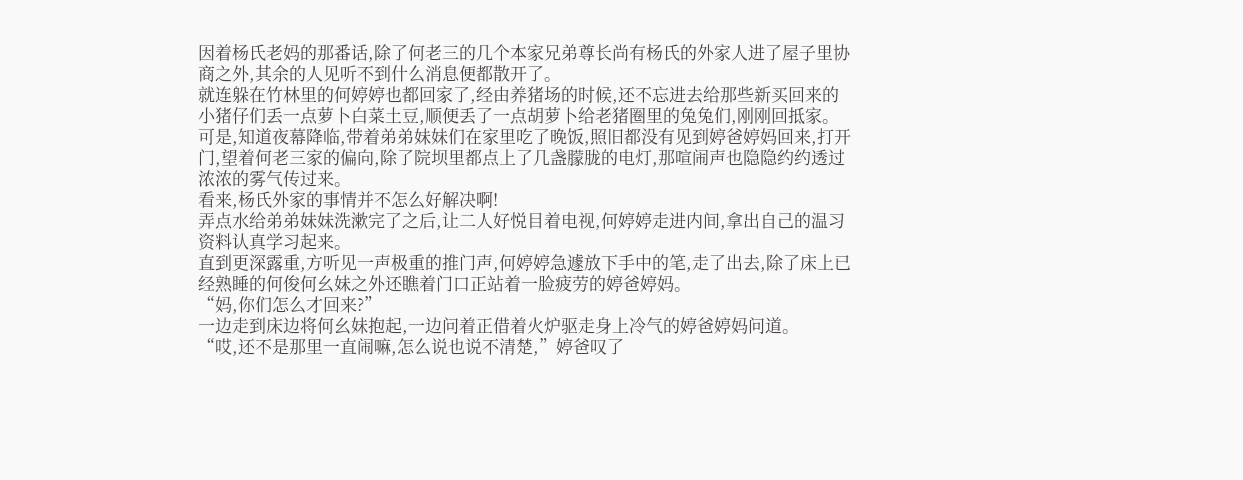因着杨氏老妈的那番话,除了何老三的几个本家兄弟尊长尚有杨氏的外家人进了屋子里协商之外,其余的人见听不到什么消息便都散开了。
就连躲在竹林里的何婷婷也都回家了,经由养猪场的时候,还不忘进去给那些新买回来的小猪仔们丢一点萝卜白菜土豆,顺便丢了一点胡萝卜给老猪圈里的兔兔们,刚刚回抵家。
可是,知道夜幕降临,带着弟弟妹妹们在家里吃了晚饭,照旧都没有见到婷爸婷妈回来,打开门,望着何老三家的偏向,除了院坝里都点上了几盏朦胧的电灯,那喧闹声也隐隐约约透过浓浓的雾气传过来。
看来,杨氏外家的事情并不怎么好解决啊!
弄点水给弟弟妹妹洗漱完了之后,让二人好悦目着电视,何婷婷走进内间,拿出自己的温习资料认真学习起来。
直到更深露重,方听见一声极重的推门声,何婷婷急遽放下手中的笔,走了出去,除了床上已经熟睡的何俊何幺妹之外还瞧着门口正站着一脸疲劳的婷爸婷妈。
“妈,你们怎么才回来?”
一边走到床边将何幺妹抱起,一边问着正借着火炉驱走身上冷气的婷爸婷妈问道。
“哎,还不是那里一直闹嘛,怎么说也说不清楚,”婷爸叹了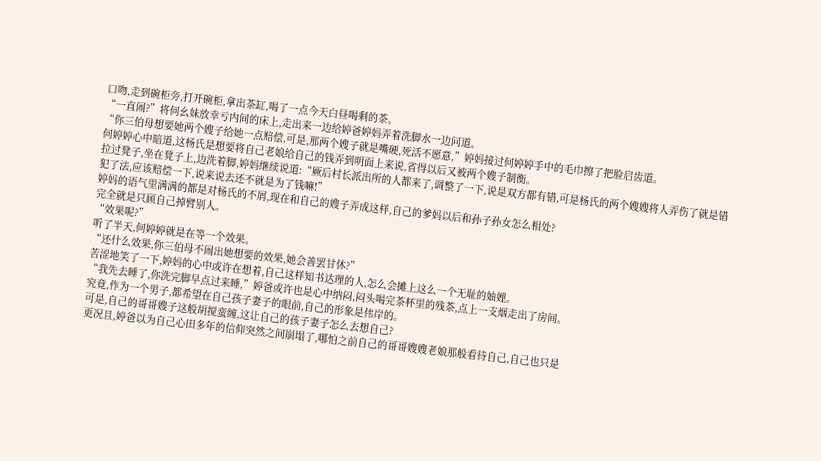口吻,走到碗柜旁,打开碗柜,拿出茶缸,喝了一点今天白昼喝剩的茶。
“一直闹?”将何幺妹放幸亏内间的床上,走出来一边给婷爸婷妈弄着洗脚水一边问道。
“你三伯母想要她两个嫂子给她一点赔偿,可是,那两个嫂子就是嘴硬,死活不愿意,”婷妈接过何婷婷手中的毛巾擦了把脸启齿道。
何婷婷心中暗道,这杨氏是想要将自己老娘给自己的钱弄到明面上来说,省得以后又被两个嫂子制衡。
拉过凳子,坐在凳子上,边洗着脚,婷妈继续说道:“厥后村长派出所的人都来了,调整了一下,说是双方都有错,可是杨氏的两个嫂嫂将人弄伤了就是错犯了法,应该赔偿一下,说来说去还不就是为了钱嘛!”
婷妈的语气里满满的都是对杨氏的不屑,现在和自己的嫂子弄成这样,自己的爹妈以后和孙子孙女怎么相处?
完全就是只顾自己掉臂别人。
“效果呢?”
听了半天,何婷婷就是在等一个效果。
“还什么效果,你三伯母不闹出她想要的效果,她会善罢甘休?”
苦涩地笑了一下,婷妈的心中或许在想着,自己这样知书达理的人,怎么会摊上这么一个无耻的妯娌。
“我先去睡了,你洗完脚早点过来睡,”婷爸或许也是心中纳闷,闷头喝完茶杯里的残茶,点上一支烟走出了房间。
究竟,作为一个男子,都希望在自己孩子妻子的眼前,自己的形象是伟岸的。
可是,自己的哥哥嫂子这般胡搅蛮缠,这让自己的孩子妻子怎么去想自己?
更况且,婷爸以为自己心田多年的信仰突然之间崩塌了,哪怕之前自己的哥哥嫂嫂老娘那般看待自己,自己也只是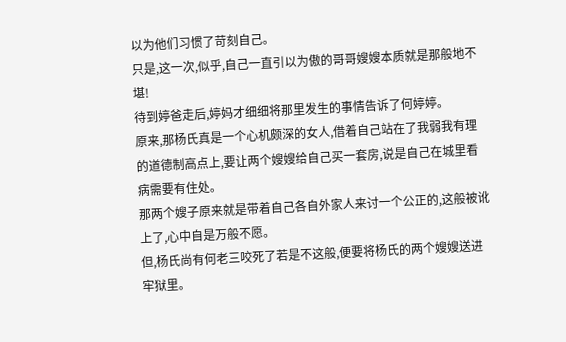以为他们习惯了苛刻自己。
只是,这一次,似乎,自己一直引以为傲的哥哥嫂嫂本质就是那般地不堪!
待到婷爸走后,婷妈才细细将那里发生的事情告诉了何婷婷。
原来,那杨氏真是一个心机颇深的女人,借着自己站在了我弱我有理的道德制高点上,要让两个嫂嫂给自己买一套房,说是自己在城里看病需要有住处。
那两个嫂子原来就是带着自己各自外家人来讨一个公正的,这般被讹上了,心中自是万般不愿。
但,杨氏尚有何老三咬死了若是不这般,便要将杨氏的两个嫂嫂送进牢狱里。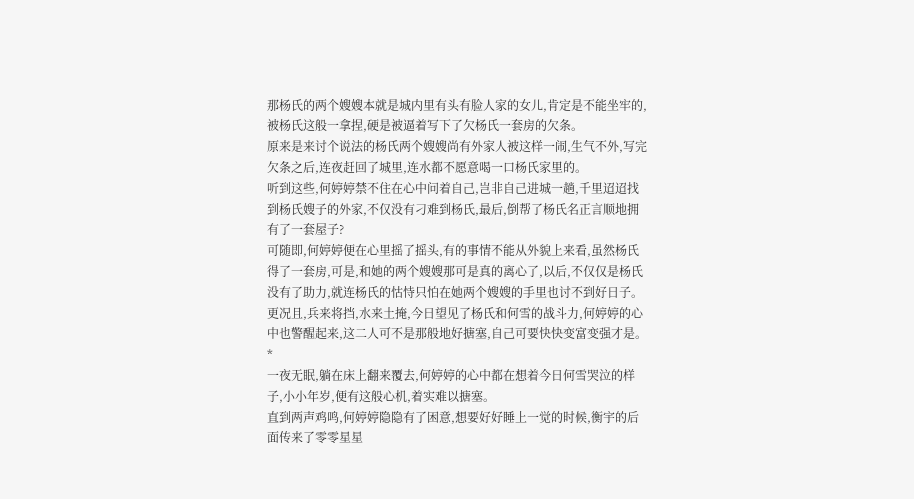那杨氏的两个嫂嫂本就是城内里有头有脸人家的女儿,肯定是不能坐牢的,被杨氏这般一拿捏,硬是被逼着写下了欠杨氏一套房的欠条。
原来是来讨个说法的杨氏两个嫂嫂尚有外家人被这样一闹,生气不外,写完欠条之后,连夜赶回了城里,连水都不愿意喝一口杨氏家里的。
听到这些,何婷婷禁不住在心中问着自己,岂非自己进城一趟,千里迢迢找到杨氏嫂子的外家,不仅没有刁难到杨氏,最后,倒帮了杨氏名正言顺地拥有了一套屋子?
可随即,何婷婷便在心里摇了摇头,有的事情不能从外貌上来看,虽然杨氏得了一套房,可是,和她的两个嫂嫂那可是真的离心了,以后,不仅仅是杨氏没有了助力,就连杨氏的怙恃只怕在她两个嫂嫂的手里也讨不到好日子。
更况且,兵来将挡,水来土掩,今日望见了杨氏和何雪的战斗力,何婷婷的心中也警醒起来,这二人可不是那般地好搪塞,自己可要快快变富变强才是。
*
一夜无眠,躺在床上翻来覆去,何婷婷的心中都在想着今日何雪哭泣的样子,小小年岁,便有这般心机,着实难以搪塞。
直到两声鸡鸣,何婷婷隐隐有了困意,想要好好睡上一觉的时候,衡宇的后面传来了零零星星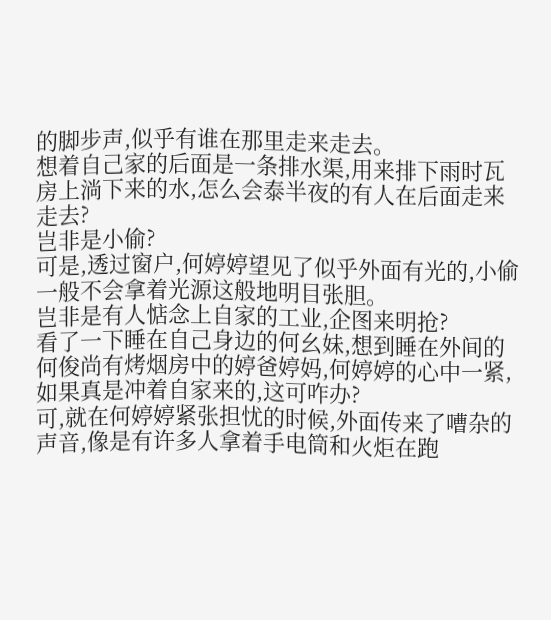的脚步声,似乎有谁在那里走来走去。
想着自己家的后面是一条排水渠,用来排下雨时瓦房上淌下来的水,怎么会泰半夜的有人在后面走来走去?
岂非是小偷?
可是,透过窗户,何婷婷望见了似乎外面有光的,小偷一般不会拿着光源这般地明目张胆。
岂非是有人惦念上自家的工业,企图来明抢?
看了一下睡在自己身边的何幺妹,想到睡在外间的何俊尚有烤烟房中的婷爸婷妈,何婷婷的心中一紧,如果真是冲着自家来的,这可咋办?
可,就在何婷婷紧张担忧的时候,外面传来了嘈杂的声音,像是有许多人拿着手电筒和火炬在跑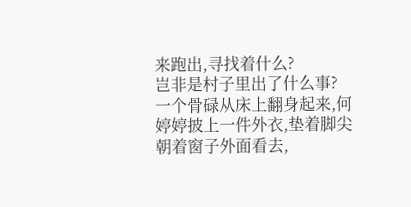来跑出,寻找着什么?
岂非是村子里出了什么事?
一个骨碌从床上翻身起来,何婷婷披上一件外衣,垫着脚尖朝着窗子外面看去,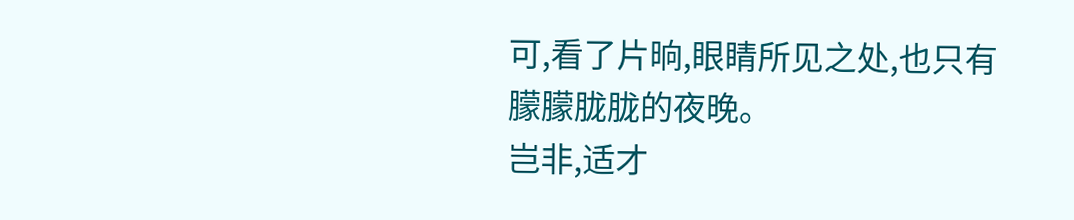可,看了片晌,眼睛所见之处,也只有朦朦胧胧的夜晚。
岂非,适才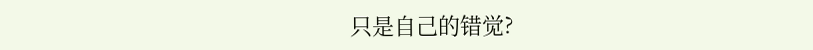只是自己的错觉?